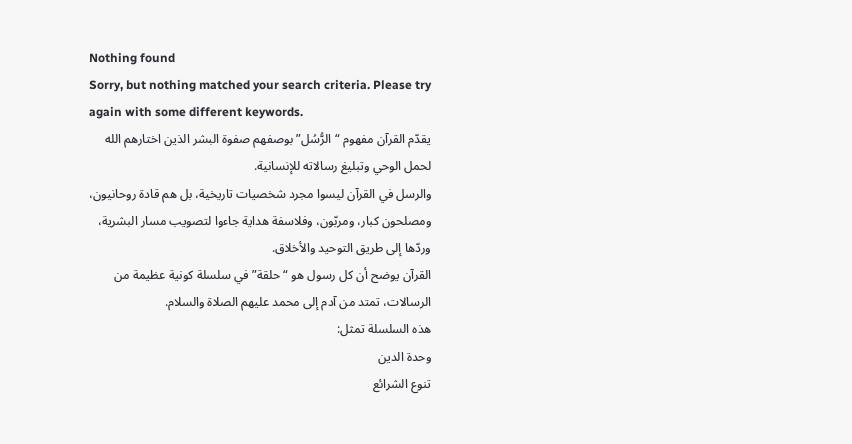Nothing found
Sorry, but nothing matched your search criteria. Please try again with some different keywords.
يقدّم القرآن مفهوم “الرُّسُل” بوصفهم صفوة البشر الذين اختارهم الله لحمل الوحي وتبليغ رسالاته للإنسانية.
والرسل في القرآن ليسوا مجرد شخصيات تاريخية، بل هم قادة روحانيون، ومصلحون كبار، ومربّون، وفلاسفة هداية جاءوا لتصويب مسار البشرية، وردّها إلى طريق التوحيد والأخلاق.
القرآن يوضح أن كل رسول هو “حلقة” في سلسلة كونية عظيمة من الرسالات، تمتد من آدم إلى محمد عليهم الصلاة والسلام.
هذه السلسلة تمثل:
وحدة الدين
تنوع الشرائع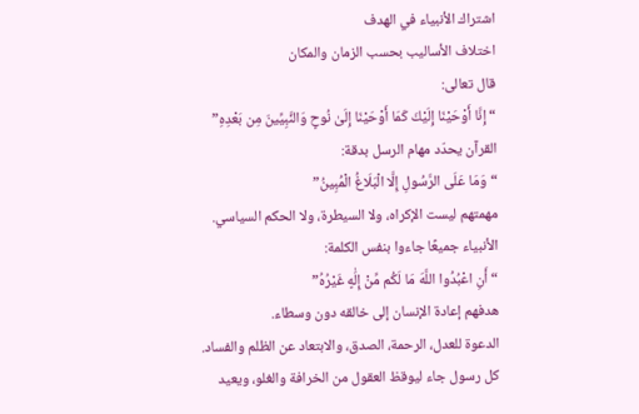اشتراك الأنبياء في الهدف
اختلاف الأساليب بحسب الزمان والمكان
قال تعالى:
“إِنَّا أَوْحَيْنَا إِلَيْكَ كَمَا أَوْحَيْنَا إِلَىٰ نُوحٍ وَالنَّبِيِّينَ مِن بَعْدِهِ”
القرآن يحدّد مهام الرسل بدقة:
“وَمَا عَلَى الرَّسُولِ إِلَّا الْبَلَاغُ الْمُبِينُ”
مهمتهم ليست الإكراه، ولا السيطرة، ولا الحكم السياسي.
الأنبياء جميعًا جاءوا بنفس الكلمة:
“أَنِ اعْبُدُوا اللَّهَ مَا لَكُم مِّنْ إِلَٰهٍ غَيْرُهُ”
هدفهم إعادة الإنسان إلى خالقه دون وسطاء.
الدعوة للعدل، الرحمة، الصدق، والابتعاد عن الظلم والفساد.
كل رسول جاء ليوقظ العقول من الخرافة والغلو، ويعيد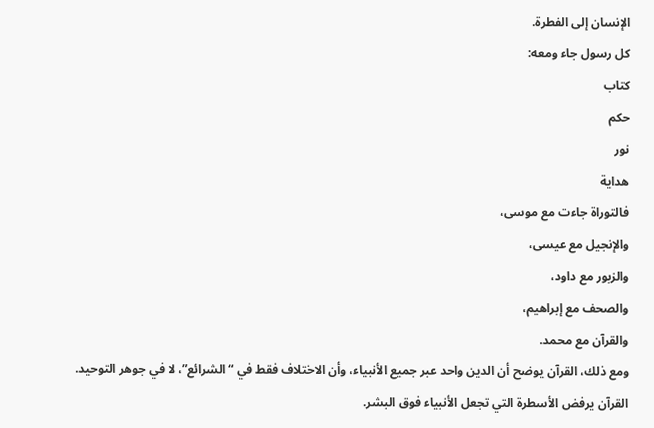الإنسان إلى الفطرة.
كل رسول جاء ومعه:
كتاب
حكم
نور
هداية
فالتوراة جاءت مع موسى،
والإنجيل مع عيسى،
والزبور مع داود،
والصحف مع إبراهيم،
والقرآن مع محمد.
ومع ذلك، القرآن يوضح أن الدين واحد عبر جميع الأنبياء، وأن الاختلاف فقط في “الشرائع”، لا في جوهر التوحيد.
القرآن يرفض الأسطرة التي تجعل الأنبياء فوق البشر.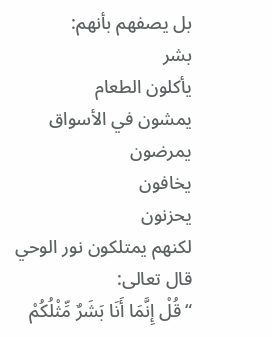بل يصفهم بأنهم:
بشر
يأكلون الطعام
يمشون في الأسواق
يمرضون
يخافون
يحزنون
لكنهم يمتلكون نور الوحي
قال تعالى:
“قُلْ إِنَّمَا أَنَا بَشَرٌ مِّثْلُكُمْ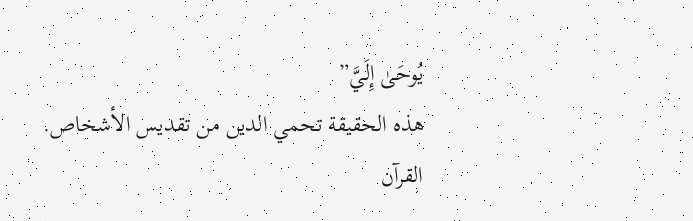يُوحَىٰ إِلَيَّ”
هذه الحقيقة تحمي الدين من تقديس الأشخاص.
القرآن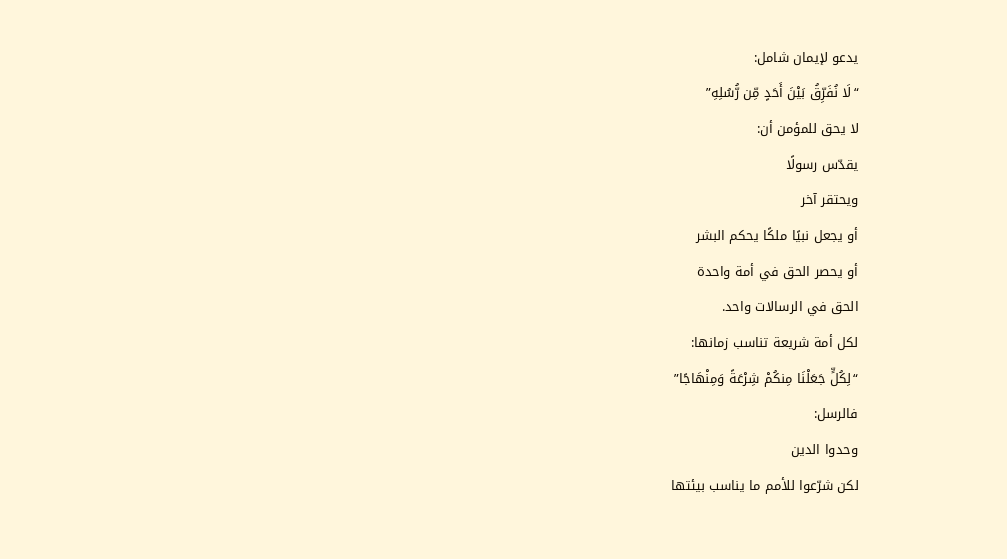يدعو لإيمان شامل:
“لَا نُفَرِّقُ بَيْنَ أَحَدٍ مِّن رُّسُلِهِ”
لا يحق للمؤمن أن:
يقدّس رسولًا
ويحتقر آخر
أو يجعل نبيًا ملكًا يحكم البشر
أو يحصر الحق في أمة واحدة
الحق في الرسالات واحد.
لكل أمة شريعة تناسب زمانها:
“لِكُلٍّ جَعَلْنَا مِنكُمْ شِرْعَةً وَمِنْهَاجًا”
فالرسل:
وحدوا الدين
لكن شرّعوا للأمم ما يناسب بيئتها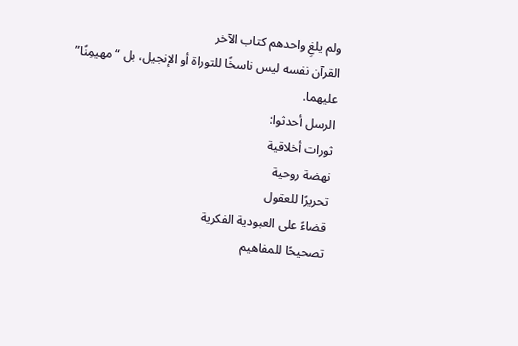ولم يلغِ واحدهم كتاب الآخر
القرآن نفسه ليس ناسخًا للتوراة أو الإنجيل، بل “مهيمِنًا” عليهما.
الرسل أحدثوا:
ثورات أخلاقية
نهضة روحية
تحريرًا للعقول
قضاءً على العبودية الفكرية
تصحيحًا للمفاهيم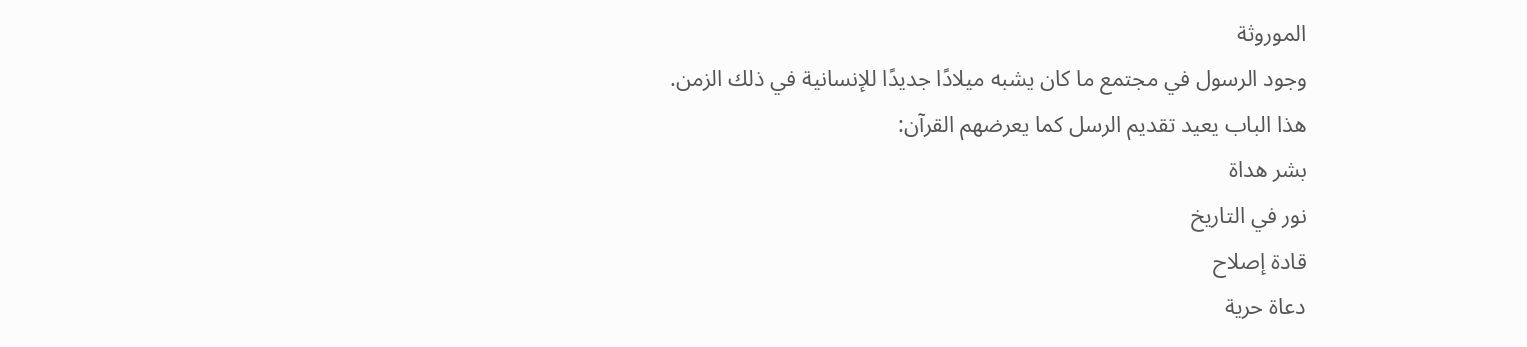الموروثة
وجود الرسول في مجتمع ما كان يشبه ميلادًا جديدًا للإنسانية في ذلك الزمن.
هذا الباب يعيد تقديم الرسل كما يعرضهم القرآن:
بشر هداة
نور في التاريخ
قادة إصلاح
دعاة حرية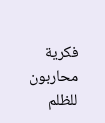فكرية
محاربون للظلم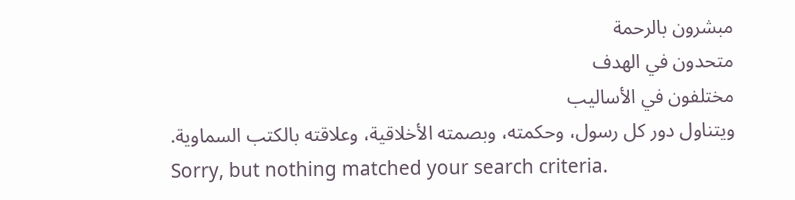مبشرون بالرحمة
متحدون في الهدف
مختلفون في الأساليب
ويتناول دور كل رسول، وحكمته، وبصمته الأخلاقية، وعلاقته بالكتب السماوية.
Sorry, but nothing matched your search criteria.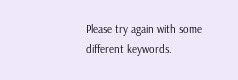Please try again with some different keywords.